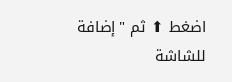اضغط ⬆ ثم "إضافة للشاشة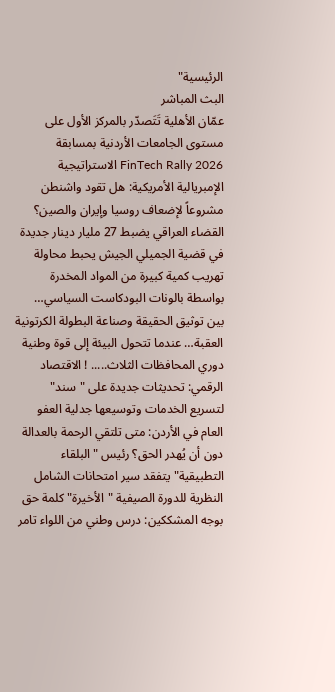الرئيسية"
البث المباشر
عمّان الأهلية تَتَصدّر بالمركز الأول على مستوى الجامعات الأردنية بمسابقة FinTech Rally 2026 الاستراتيجية الإمبريالية الأمريكية: هل تقود واشنطن مشروعاً لإضعاف روسيا وإيران والصين؟ القضاء العراقي يضبط 27 مليار دينار جديدة في قضية الجميلي الجيش يحبط محاولة تهريب كمية كبيرة من المواد المخدرة بواسطة بالونات البودكاست السياسي… بين توثيق الحقيقة وصناعة البطولة الكرتونية العقبة… عندما تتحول البيئة إلى قوة وطنية دوري المحافظات الثلاث..... ! الاقتصاد الرقمي: تحديثات جديدة على "سند" لتسريع الخدمات وتوسيعها جدلية العفو العام في الأردن: متى تلتقي الرحمة بالعدالة دون أن يُهدر الحق؟ رئيس "البلقاء التطبيقية" يتفقد سير امتحانات الشامل النظرية للدورة الصيفية "الأخيرة" كلمة حق بوجه المشككين: درس وطني من اللواء تامر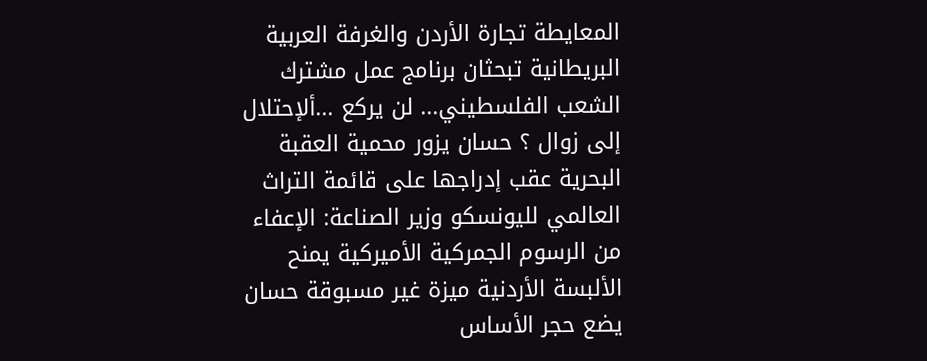المعايطة تجارة الأردن والغرفة العربية البريطانية تبحثان برنامج عمل مشترك الشعب الفلسطيني... لن يركع ...ألإحتلال إلى زوال ؟ حسان يزور محمية العقبة البحرية عقب إدراجها على قائمة التراث العالمي لليونسكو وزير الصناعة: الإعفاء من الرسوم الجمركية الأميركية يمنح الألبسة الأردنية ميزة غير مسبوقة حسان يضع حجر الأساس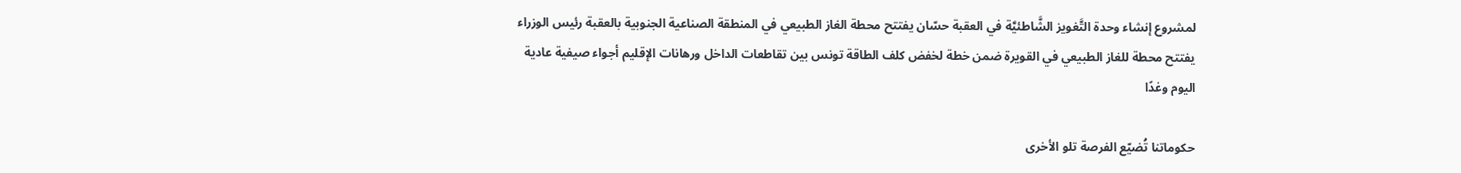لمشروع إنشاء وحدة التَّغويز الشَّاطئيَّة في العقبة حسّان يفتتح محطة الغاز الطبيعي في المنطقة الصناعية الجنوبية بالعقبة رئيس الوزراء يفتتح محطة للغاز الطبيعي في القويرة ضمن خطة لخفض كلف الطاقة تونس بين تقاطعات الداخل ورهانات الإقليم أجواء صيفية عادية اليوم وغدًا

حكوماتنا تُضيّع الفرصة تلو الأخرى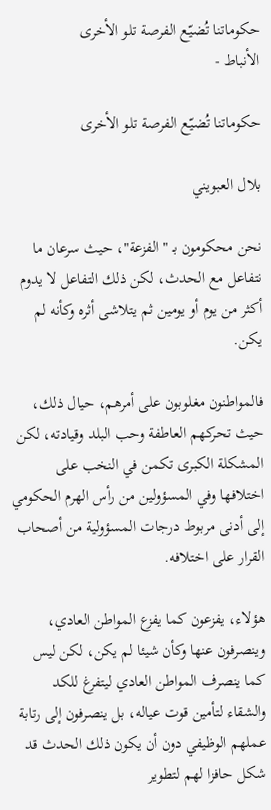حكوماتنا تُضيّع الفرصة تلو الأخرى
الأنباط -

حكوماتنا تُضيّع الفرصة تلو الأخرى

بلال العبويني

نحن محكومون بـ "الفزعة"، حيث سرعان ما نتفاعل مع الحدث، لكن ذلك التفاعل لا يدوم أكثر من يوم أو يومين ثم يتلاشى أثره وكأنه لم يكن.

فالمواطنون مغلوبون على أمرهم، حيال ذلك، حيث تحركهم العاطفة وحب البلد وقيادته، لكن المشكلة الكبرى تكمن في النخب على اختلافها وفي المسؤولين من رأس الهرم الحكومي إلى أدنى مربوط درجات المسؤولية من أصحاب القرار على اختلافه.

هؤلاء، يفزعون كما يفزع المواطن العادي، وينصرفون عنها وكأن شيئا لم يكن، لكن ليس كما ينصرف المواطن العادي ليتفرغ للكد والشقاء لتأمين قوت عياله، بل ينصرفون إلى رتابة عملهم الوظيفي دون أن يكون ذلك الحدث قد شكل حافزا لهم لتطوير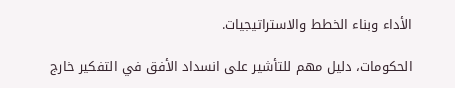الأداء وبناء الخطط والاستراتيجيات.

الحكومات، دليل مهم للتأشير على انسداد الأفق في التفكير خارج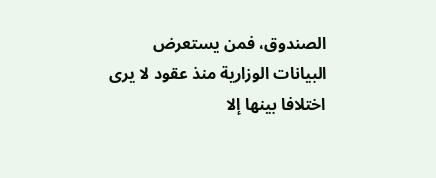الصندوق، فمن يستعرض البيانات الوزارية منذ عقود لا يرى اختلافا بينها إلا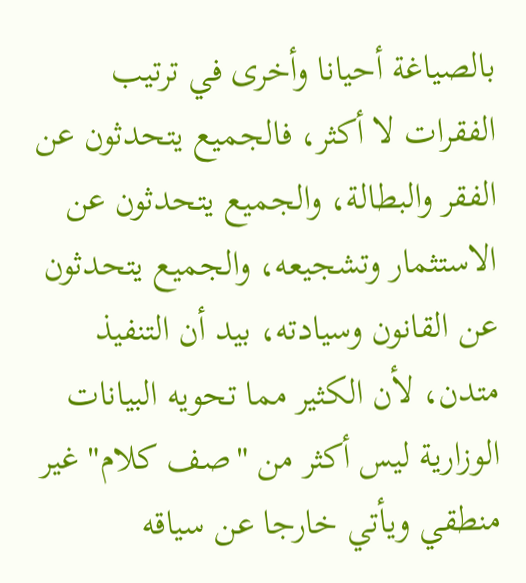بالصياغة أحيانا وأخرى في ترتيب الفقرات لا أكثر، فالجميع يتحدثون عن الفقر والبطالة، والجميع يتحدثون عن الاستثمار وتشجيعه، والجميع يتحدثون عن القانون وسيادته، بيد أن التنفيذ متدن، لأن الكثير مما تحويه البيانات الوزارية ليس أكثر من "صف كلام" غير منطقي ويأتي خارجا عن سياقه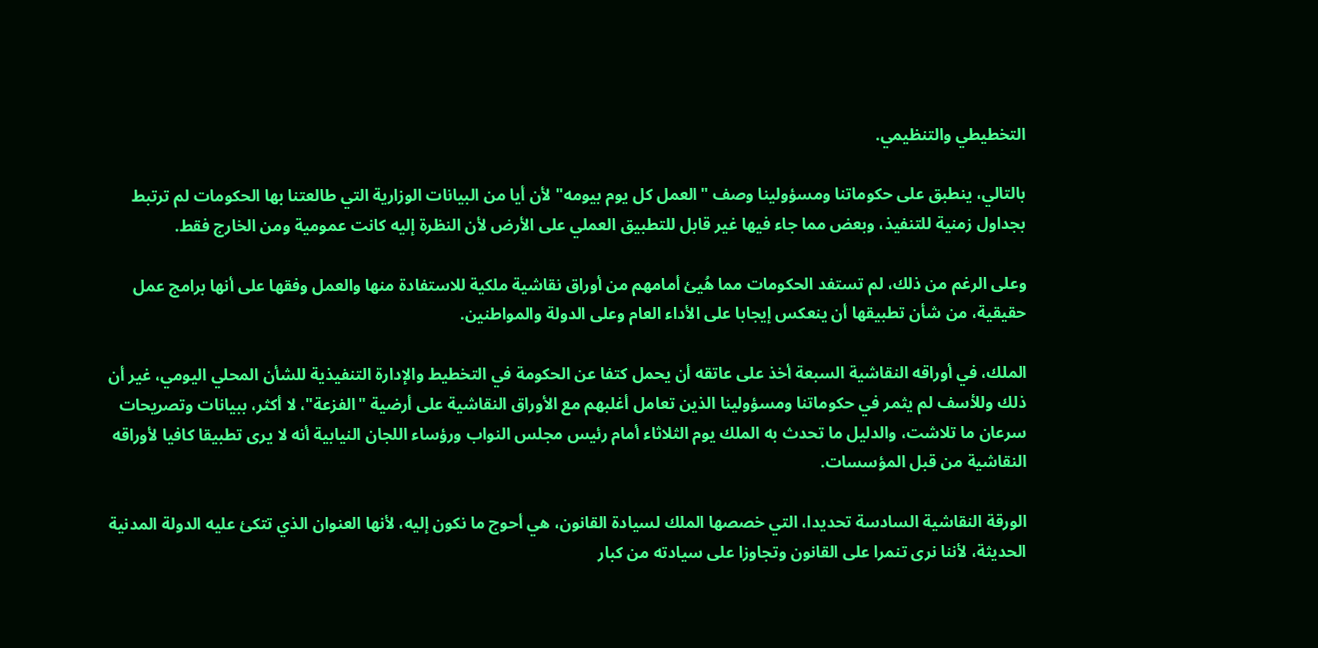التخطيطي والتنظيمي.

بالتالي، ينطبق على حكوماتنا ومسؤولينا وصف "العمل كل يوم بيومه" لأن أيا من البيانات الوزارية التي طالعتنا بها الحكومات لم ترتبط بجداول زمنية للتنفيذ، وبعض مما جاء فيها غير قابل للتطبيق العملي على الأرض لأن النظرة إليه كانت عمومية ومن الخارج فقط.

وعلى الرغم من ذلك، لم تستفد الحكومات مما هُيئ أمامهم من أوراق نقاشية ملكية للاستفادة منها والعمل وفقها على أنها برامج عمل حقيقية، من شأن تطبيقها أن ينعكس إيجابا على الأداء العام وعلى الدولة والمواطنين.

الملك، في أوراقه النقاشية السبعة أخذ على عاتقه أن يحمل كتفا عن الحكومة في التخطيط والإدارة التنفيذية للشأن المحلي اليومي، غير أن ذلك وللأسف لم يثمر في حكوماتنا ومسؤولينا الذين تعامل أغلبهم مع الأوراق النقاشية على أرضية "الفزعة"، لا أكثر، ببيانات وتصريحات سرعان ما تلاشت، والدليل ما تحدث به الملك يوم الثلاثاء أمام رئيس مجلس النواب ورؤساء اللجان النيابية أنه لا يرى تطبيقا كافيا لأوراقه النقاشية من قبل المؤسسات.

الورقة النقاشية السادسة تحديدا، التي خصصها الملك لسيادة القانون، هي أحوج ما نكون إليه، لأنها العنوان الذي تتكئ عليه الدولة المدنية الحديثة، لأننا نرى تنمرا على القانون وتجاوزا على سيادته من كبار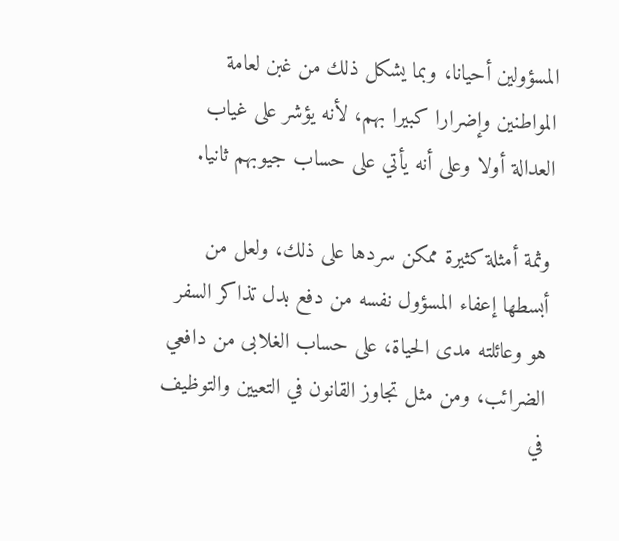المسؤولين أحيانا، وبما يشكل ذلك من غبن لعامة المواطنين وإضرارا كبيرا بهم، لأنه يؤشر على غياب العدالة أولا وعلى أنه يأتي على حساب جيوبهم ثانيا.

وثمة أمثلة كثيرة ممكن سردها على ذلك، ولعل من أبسطها إعفاء المسؤول نفسه من دفع بدل تذاكر السفر هو وعائلته مدى الحياة، على حساب الغلابى من دافعي الضرائب، ومن مثل تجاوز القانون في التعيين والتوظيف في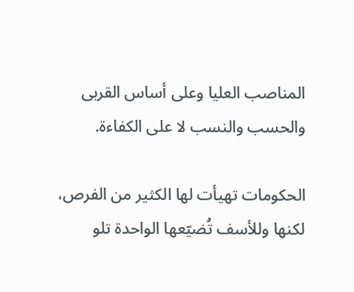المناصب العليا وعلى أساس القربى والحسب والنسب لا على الكفاءة.

الحكومات تهيأت لها الكثير من الفرص، لكنها وللأسف تُضيّعها الواحدة تلو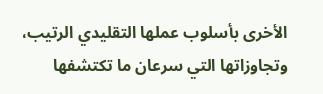الأخرى بأسلوب عملها التقليدي الرتيب، وتجاوزاتها التي سرعان ما تكتشفها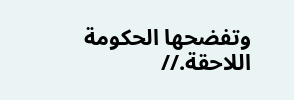وتفضحها الحكومة اللاحقة.//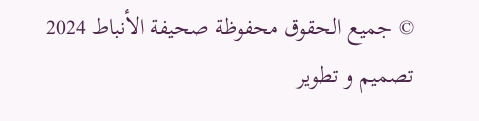© جميع الحقوق محفوظة صحيفة الأنباط 2024
تصميم و تطوير